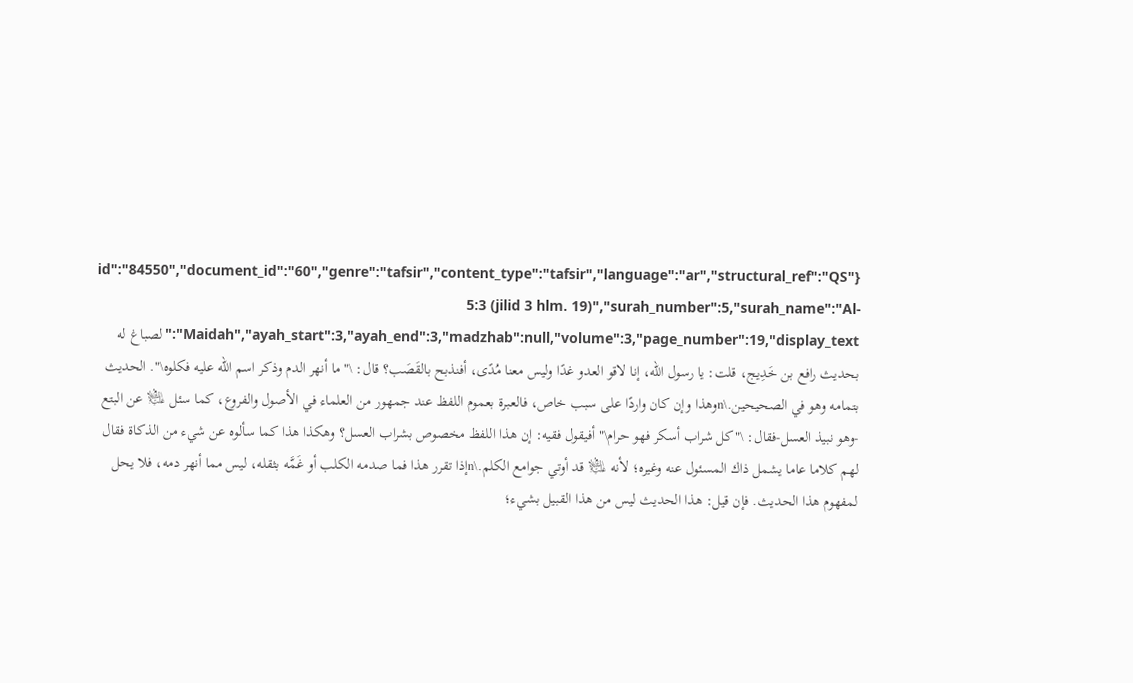{"id":"84550","document_id":"60","genre":"tafsir","content_type":"tafsir","language":"ar","structural_ref":"QS 5:3 (jilid 3 hlm. 19)","surah_number":5,"surah_name":"Al-Maidah","ayah_start":3,"ayah_end":3,"madzhab":null,"volume":3,"page_number":19,"display_text":"لصباغ له بحديث رافع بن خَدِيج، قلت: يا رسول الله، إنا لاقو العدو غدًا وليس معنا مُدًى، أفنذبح بالقَصَب؟ قال: \"ما أنهر الدم وذكر اسم الله عليه فكلوه\". الحديث بتمامه وهو في الصحيحين.\nوهذا وإن كان واردًا على سبب خاص، فالعبرة بعموم اللفظ عند جمهور من العلماء في الأصول والفروع، كما سئل ﵇ عن البتع -وهو نبيذ العسل-فقال: \"كل شراب أسكر فهو حرام\" أفيقول فقيه: إن هذا اللفظ مخصوص بشراب العسل؟ وهكذا هذا كما سألوه عن شيء من الذكاة فقال لهم كلاما عاما يشمل ذاك المسئول عنه وغيره؛ لأنه ﵇ قد أوتي جوامع الكلم.\nإذا تقرر هذا فما صدمه الكلب أو غَمَّه بثقله، ليس مما أنهر دمه، فلا يحل لمفهوم هذا الحديث. فإن قيل: هذا الحديث ليس من هذا القبيل بشيء؛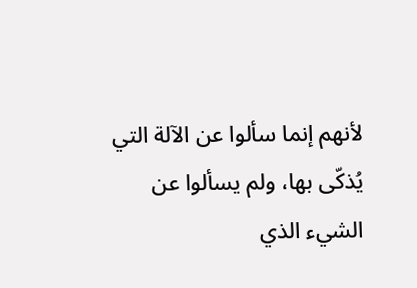لأنهم إنما سألوا عن الآلة التي يُذكّى بها، ولم يسألوا عن الشيء الذي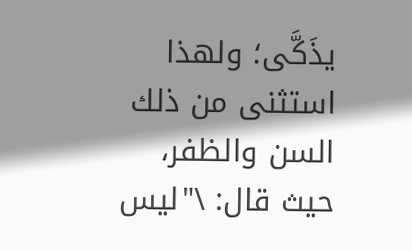يذَكَّى؛ ولهذا استثنى من ذلك السن والظفر، حيث قال: \"ليس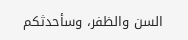السن والظفر، وسأحدثكم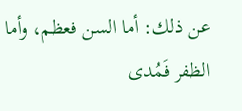عن ذلك: أما السن فعظم، وأما الظفر فَمُدى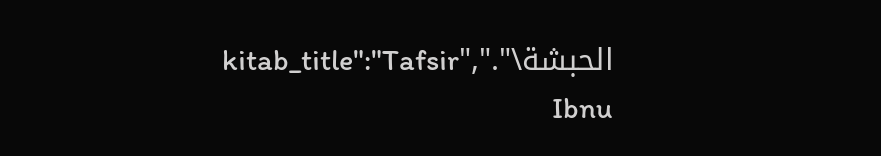الحبشة\".","kitab_title":"Tafsir Ibnu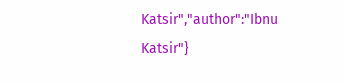Katsir","author":"Ibnu Katsir"}